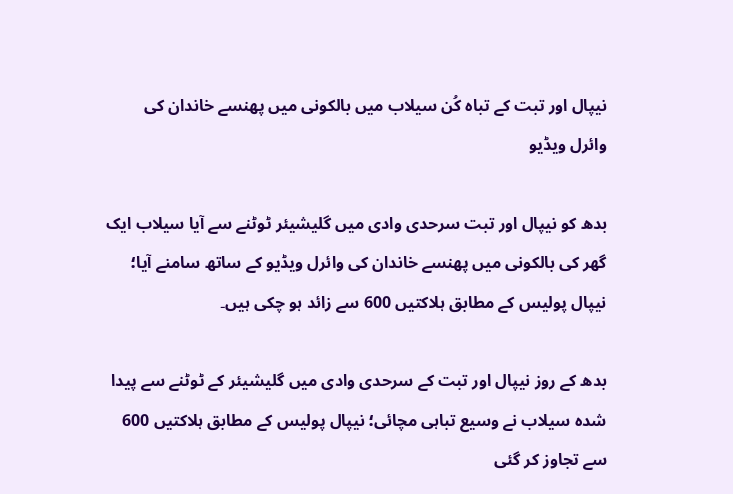نیپال اور تبت کے تباہ کُن سیلاب میں بالکونی میں پھنسے خاندان کی وائرل ویڈیو

بدھ کو نیپال اور تبت سرحدی وادی میں گلیشیئر ٹوٹنے سے آیا سیلاب ایک گھر کی بالکونی میں پھنسے خاندان کی وائرل ویڈیو کے ساتھ سامنے آیا؛ نیپال پولیس کے مطابق ہلاکتیں 600 سے زائد ہو چکی ہیں۔

بدھ کے روز نیپال اور تبت کے سرحدی وادی میں گلیشیئر کے ٹوٹنے سے پیدا شدہ سیلاب نے وسیع تباہی مچائی؛ نیپال پولیس کے مطابق ہلاکتیں 600 سے تجاوز کر گئی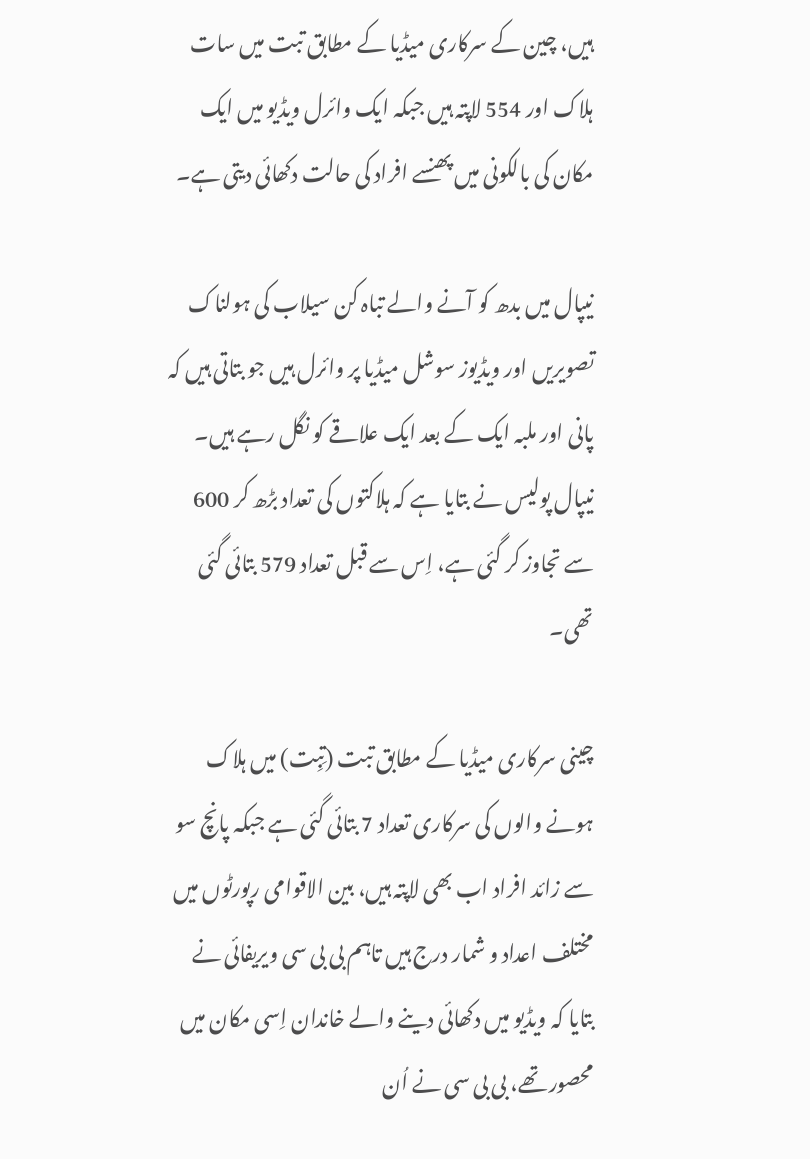ہیں، چین کے سرکاری میڈیا کے مطابق تبت میں سات ہلاک اور 554 لاپتہ ہیں جبکہ ایک وائرل ویڈیو میں ایک مکان کی بالکونی میں پھنسے افراد کی حالت دکھائی دیتی ہے۔

نیپال میں بدھ کو آنے والے تباہ کن سیلاب کی ہولناک تصویریں اور ویڈیوز سوشل میڈیا پر وائرل ہیں جو بتاتی ہیں کہ پانی اور ملبہ ایک کے بعد ایک علاقے کو نگل رہے ہیں۔ نیپال پولیس نے بتایا ہے کہ ہلاکتوں کی تعداد بڑھ کر 600 سے تجاوز کر گئی ہے، اِس سے قبل تعداد 579 بتائی گئی تھی۔

چینی سرکاری میڈیا کے مطابق تبت (تِبِت) میں ہلاک ہونے والوں کی سرکاری تعداد 7 بتائی گئی ہے جبکہ پانچ سو سے زائد افراد اب بھی لاپتہ ہیں، بین الاقوامی رپورٹوں میں مختلف اعداد و شمار درج ہیں تاہم بی بی سی ویریفائی نے بتایا کہ ویڈیو میں دکھائی دینے والے خاندان اِسی مکان میں محصور تھے، بی بی سی نے اُن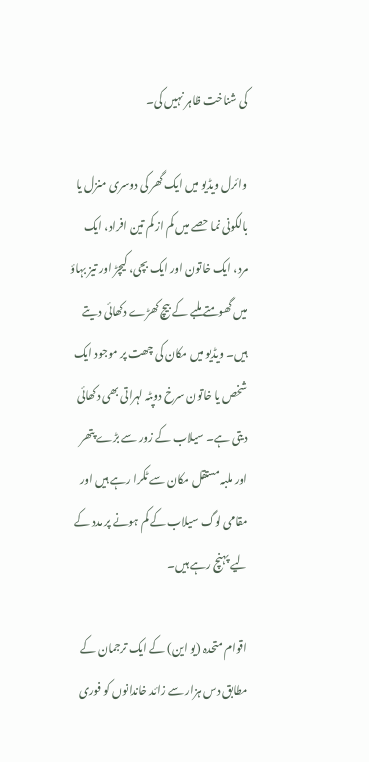کی شناخت ظاہر نہیں کی۔

وائرل ویڈیو میں ایک گھر کی دوسری منزل یا بالکونی نما حصے میں کم از کم تین افراد، ایک مرد، ایک خاتون اور ایک بچی، کیچڑ اور تیز بہاؤ میں گھومتے ملبے کے بیچ کھڑے دکھائی دیتے ہیں۔ ویڈیو میں مکان کی چھت پر موجود ایک شخص یا خاتون سرخ دوپٹہ لہراتی بھی دکھائی دیتی ہے۔ سیلاب کے زور سے بڑے پتھر اور ملبہ مستقل مکان سے ٹکرا رہے ہیں اور مقامی لوگ سیلاب کے کم ہونے پر مدد کے لیے پہنچ رہے ہیں۔

اقوام متحدہ (یو این) کے ایک ترجمان کے مطابق دس ہزار سے زائد خاندانوں کو فوری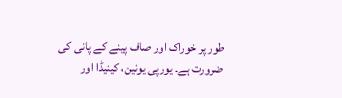طور پر خوراک اور صاف پینے کے پانی کی ضرورت ہے۔ یورپی یونین، کینیڈا اور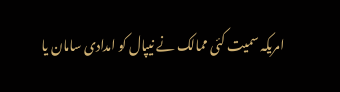امریکہ سمیت کئی ممالک نے نیپال کو امدادی سامان یا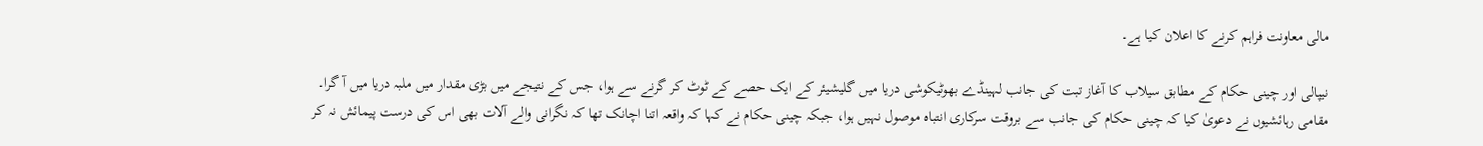مالی معاونت فراہم کرنے کا اعلان کیا ہے۔

نیپالی اور چینی حکام کے مطابق سیلاب کا آغاز تبت کی جانب لہینڈے بھوٹیکوشی دریا میں گلیشیئر کے ایک حصے کے ٹوٹ کر گرنے سے ہوا، جس کے نتیجے میں بڑی مقدار میں ملبہ دریا میں آ گرا۔ مقامی رہائشیوں نے دعویٰ کیا کہ چینی حکام کی جانب سے بروقت سرکاری انتباہ موصول نہیں ہوا، جبکہ چینی حکام نے کہا کہ واقعہ اتنا اچانک تھا کہ نگرانی والے آلات بھی اس کی درست پیمائش نہ کر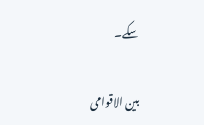سکے۔

بین الاقوامی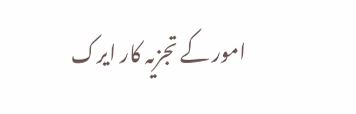امور کے تجزیہ کار ایرک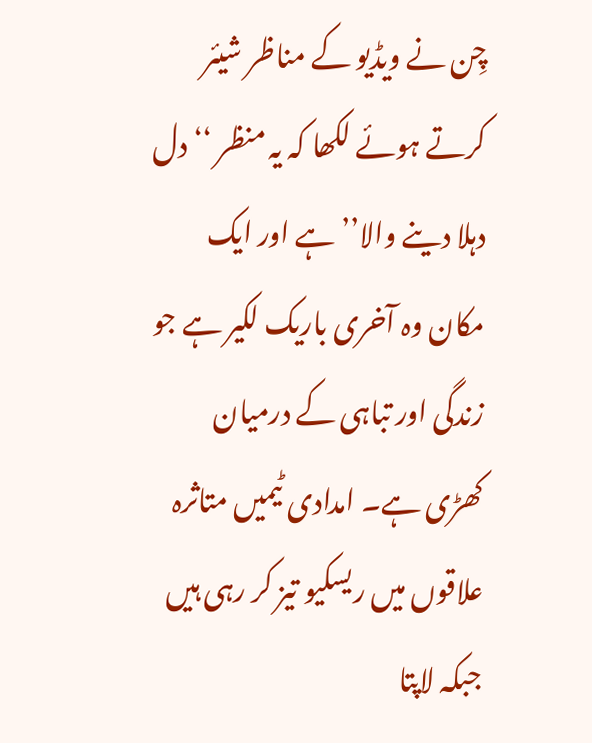چِن نے ویڈیو کے مناظر شیئر کرتے ہوئے لکھا کہ یہ منظر ‘‘دل دہلا دینے والا’’ ہے اور ایک مکان وہ آخری باریک لکیر ہے جو زندگی اور تباہی کے درمیان کھڑی ہے۔ امدادی ٹیمیں متاثرہ علاقوں میں ریسکیو تیز کر رہی ہیں جبکہ لاپتا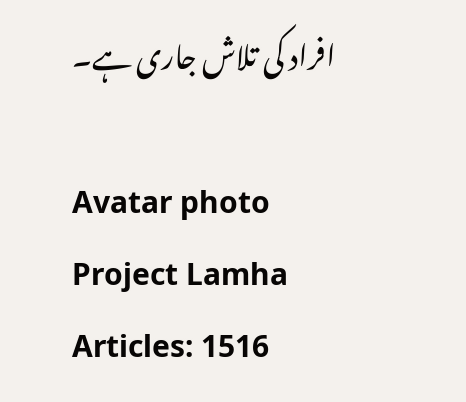افراد کی تلاش جاری ہے۔

Avatar photo
Project Lamha
Articles: 1516